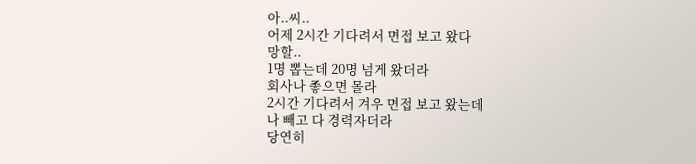아..씨..
어제 2시간 기다려서 면접 보고 왔다
망할..
1명 뽑는데 20명 넘게 왔더라
회사나 좋으면 몰라
2시간 기다려서 겨우 면접 보고 왔는데
나 빼고 다 경력자더라
당연히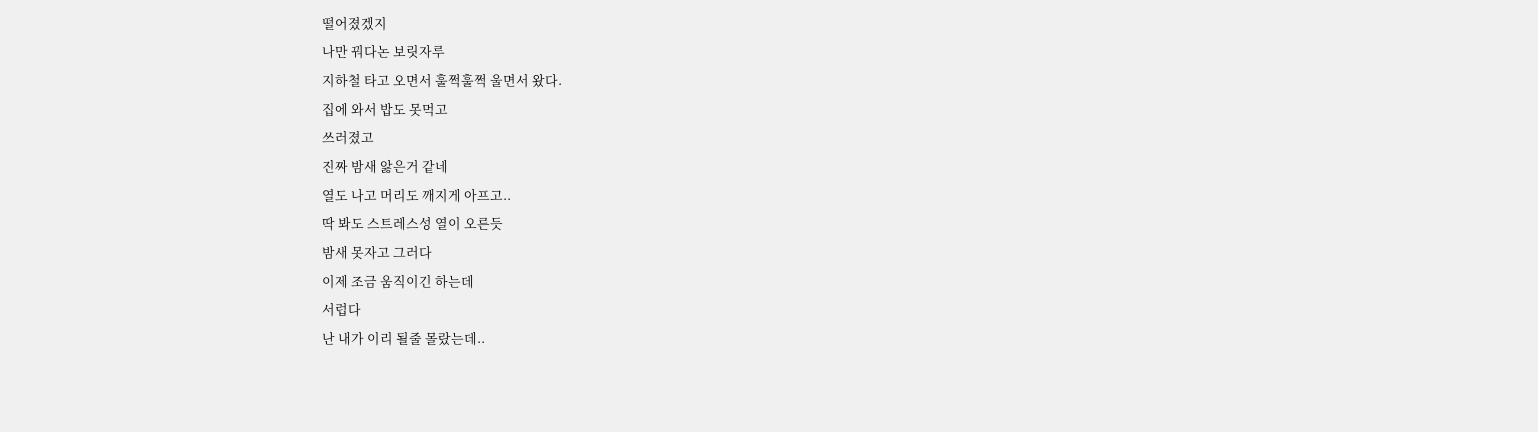떨어졌겠지
나만 꿔다논 보릿자루
지하철 타고 오면서 훌쩍훌쩍 울면서 왔다.
집에 와서 밥도 못먹고
쓰러졌고
진짜 밤새 앓은거 같네
열도 나고 머리도 깨지게 아프고..
딱 봐도 스트레스성 열이 오른듯
밤새 못자고 그러다
이제 조금 움직이긴 하는데
서럽다
난 내가 이리 될줄 몰랐는데..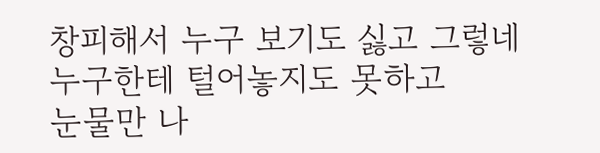창피해서 누구 보기도 싫고 그렇네
누구한테 털어놓지도 못하고
눈물만 나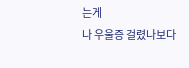는게
나 우울증 걸렸나보다